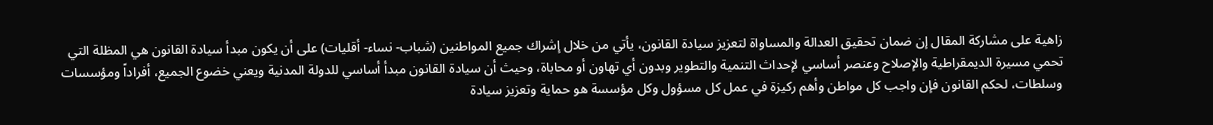زاهية على مشاركة المقال إن ضمان تحقيق العدالة والمساواة لتعزيز سيادة القانون، يأتي من خلال إشراك جميع المواطنين (شباب- نساء- أقليات) على أن يكون مبدأ سيادة القانون هي المظلة التي تحمي مسيرة الديمقراطية والإصلاح وعنصر أساسي لإحداث التنمية والتطوير وبدون أي تهاون أو محاباة، وحيث أن سيادة القانون مبدأ أساسي للدولة المدنية ويعني خضوع الجميع، أفراداً ومؤسسات وسلطات، لحكم القانون فإن واجب كل مواطن وأهم ركيزة في عمل كل مسؤول وكل مؤسسة هو حماية وتعزيز سيادة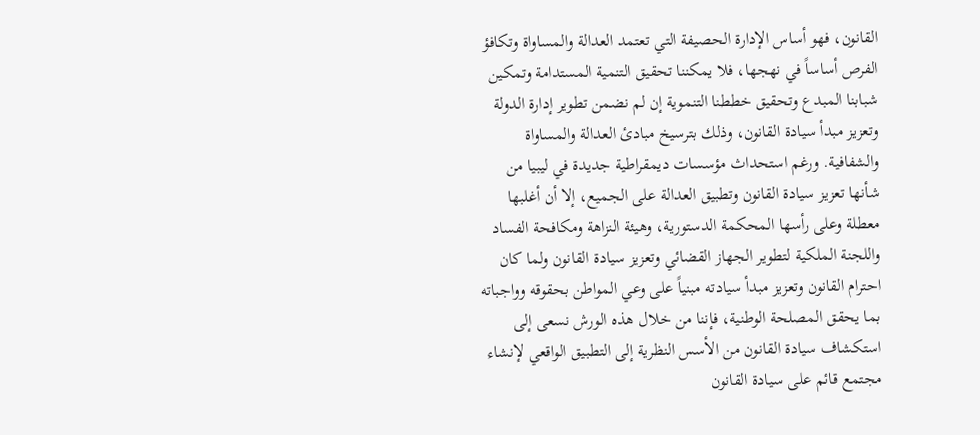القانون، فهو أساس الإدارة الحصيفة التي تعتمد العدالة والمساواة وتكافؤ الفرص أساساً في نهجها، فلا يمكننا تحقيق التنمية المستدامة وتمكين شبابنا المبدع وتحقيق خططنا التنموية إن لم نضمن تطوير إدارة الدولة وتعزيز مبدأ سيادة القانون، وذلك بترسيخ مبادئ العدالة والمساواة والشفافية. ورغم استحداث مؤسسات ديمقراطية جديدة في ليبيا من شأنها تعزيز سيادة القانون وتطبيق العدالة على الجميع، إلا أن أغلبها معطلة وعلى رأسها المحكمة الدستورية، وهيئة النزاهة ومكافحة الفساد واللجنة الملكية لتطوير الجهاز القضائي وتعزيز سيادة القانون ولما كان احترام القانون وتعزيز مبدأ سيادته مبنياً على وعي المواطن بحقوقه وواجباته بما يحقق المصلحة الوطنية، فإننا من خلال هذه الورش نسعى إلى استكشاف سيادة القانون من الأسس النظرية إلى التطبيق الواقعي لإنشاء مجتمع قائم على سيادة القانون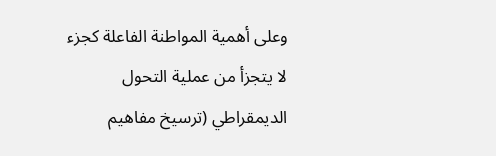وعلى أهمية المواطنة الفاعلة كجزء لا يتجزأ من عملية التحول الديمقراطي (ترسيخ مفاهيم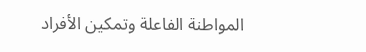المواطنة الفاعلة وتمكين الأفراد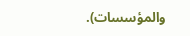والمؤسسات).